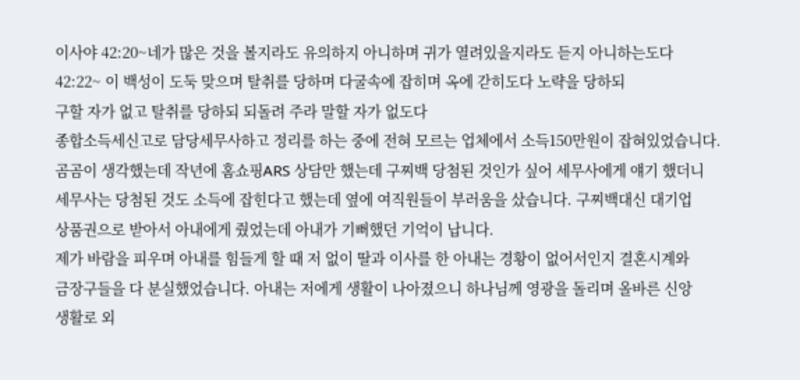이사야 42:20~네가 많은 것을 볼지라도 유의하지 아니하며 귀가 열려있을지라도 듣지 아니하는도다
42:22~ 이 백성이 도둑 맞으며 탈취를 당하며 다굴속에 잡히며 옥에 갇히도다 노략을 당하되
구할 자가 없고 탈취를 당하되 되돌려 주라 말할 자가 없도다
종합소득세신고로 담당세무사하고 정리를 하는 중에 전혀 모르는 업체에서 소득150만원이 잡혀있었습니다.
곰곰이 생각했는데 작년에 홈쇼핑ARS 상담만 했는데 구찌백 당첨된 것인가 싶어 세무사에게 얘기 했더니
세무사는 당첨된 것도 소득에 잡힌다고 했는데 옆에 여직원들이 부러움을 샀습니다. 구찌백대신 대기업
상품권으로 받아서 아내에게 줬었는데 아내가 기뻐했던 기억이 납니다.
제가 바람을 피우며 아내를 힘들게 할 때 저 없이 딸과 이사를 한 아내는 경황이 없어서인지 결혼시계와
금장구들을 다 분실했었습니다. 아내는 저에게 생활이 나아졌으니 하나님께 영광을 돌리며 올바른 신앙
생활로 외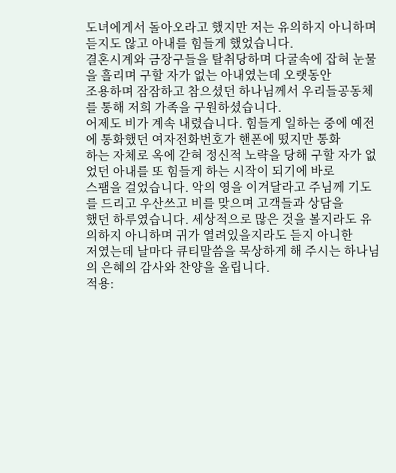도녀에게서 돌아오라고 했지만 저는 유의하지 아니하며 듣지도 않고 아내를 힘들게 했었습니다.
결혼시계와 금장구들을 탈취당하며 다굴속에 잡혀 눈물을 흘리며 구할 자가 없는 아내였는데 오랫동안
조용하며 잠잠하고 참으셨던 하나님께서 우리들공동체를 통해 저희 가족을 구원하셨습니다.
어제도 비가 계속 내렸습니다. 힘들게 일하는 중에 예전에 통화했던 여자전화번호가 핸폰에 떴지만 통화
하는 자체로 옥에 갇혀 정신적 노략을 당해 구할 자가 없었던 아내를 또 힘들게 하는 시작이 되기에 바로
스팸을 걸었습니다. 악의 영을 이겨달라고 주님께 기도를 드리고 우산쓰고 비를 맞으며 고객들과 상담을
했던 하루였습니다. 세상적으로 많은 것을 볼지라도 유의하지 아니하며 귀가 열려있을지라도 듣지 아니한
저였는데 날마다 큐티말씀을 묵상하게 해 주시는 하나님의 은혜의 감사와 찬양을 올립니다.
적용: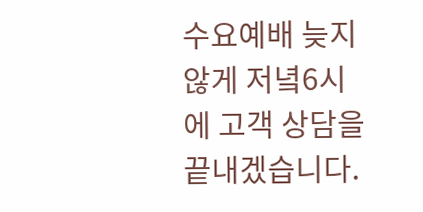수요예배 늦지 않게 저녘6시에 고객 상담을 끝내겠습니다.